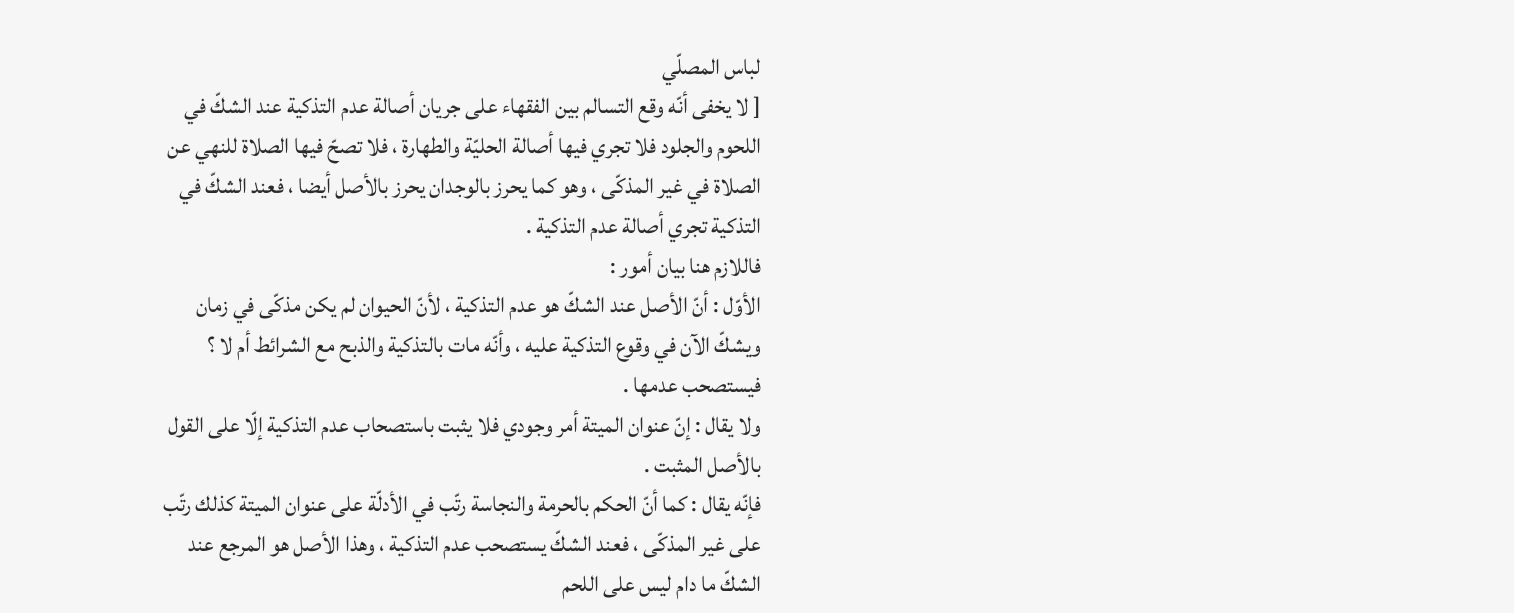لباس المصلّي
[ لا يخفى أنّه وقع التسالم بين الفقهاء على جريان أصالة عدم التذكية عند الشكّ في اللحوم والجلود فلا تجري فيها أصالة الحليّة والطهارة ، فلا تصحّ فيها الصلاة للنهي عن الصلاة في غير المذكّى ، وهو كما يحرز بالوجدان يحرز بالأصل أيضا ، فعند الشكّ في التذكية تجري أصالة عدم التذكية .
فاللازم هنا بيان أمور :
الأوّل : أنّ الأصل عند الشكّ هو عدم التذكية ، لأنّ الحيوان لم يكن مذكّى في زمان ويشكّ الآن في وقوع التذكية عليه ، وأنّه مات بالتذكية والذبح مع الشرائط أم لا ؟ فيستصحب عدمها .
ولا يقال : إنّ عنوان الميتة أمر وجودي فلا يثبت باستصحاب عدم التذكية إلّا على القول بالأصل المثبت .
فإنّه يقال : كما أنّ الحكم بالحرمة والنجاسة رتّب في الأدلّة على عنوان الميتة كذلك رتّب على غير المذكّى ، فعند الشكّ يستصحب عدم التذكية ، وهذا الأصل هو المرجع عند الشكّ ما دام ليس على اللحم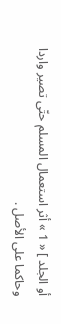أو الجلد ] « 1 » أثر استعمال المسلم حتّى تصير واردا وحاكما على الأصل .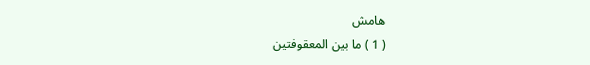هامش
( 1 ) ما بين المعقوفتين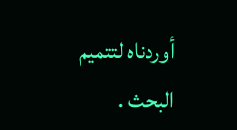أوردناه لتتميم البحث .